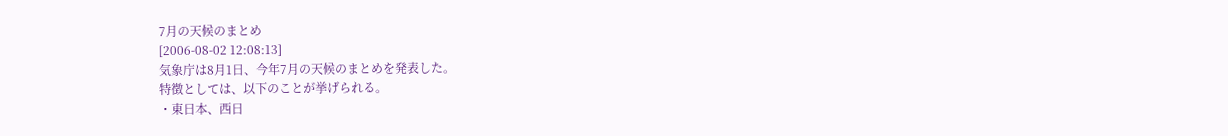7月の天候のまとめ
[2006-08-02 12:08:13]
気象庁は8月1日、今年7月の天候のまとめを発表した。
特徴としては、以下のことが挙げられる。
・東日本、西日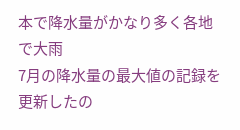本で降水量がかなり多く各地で大雨
7月の降水量の最大値の記録を更新したの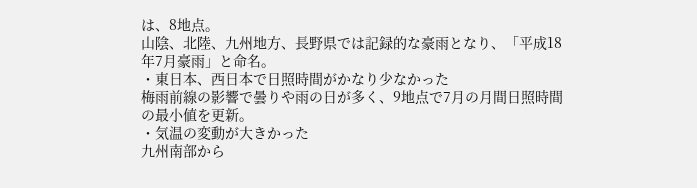は、8地点。
山陰、北陸、九州地方、長野県では記録的な豪雨となり、「平成18年7月豪雨」と命名。
・東日本、西日本で日照時間がかなり少なかった
梅雨前線の影響で曇りや雨の日が多く、9地点で7月の月間日照時間の最小値を更新。
・気温の変動が大きかった
九州南部から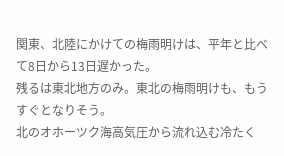関東、北陸にかけての梅雨明けは、平年と比べて8日から13日遅かった。
残るは東北地方のみ。東北の梅雨明けも、もうすぐとなりそう。
北のオホーツク海高気圧から流れ込む冷たく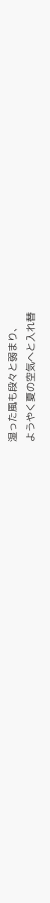湿った風も段々と弱まり、
ようやく夏の空気へと入れ替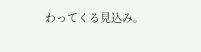わってくる見込み。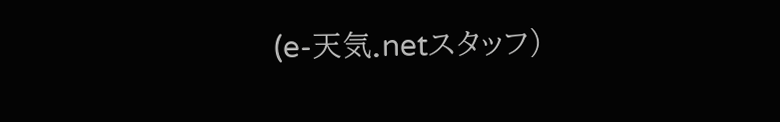(e-天気.netスタッフ)